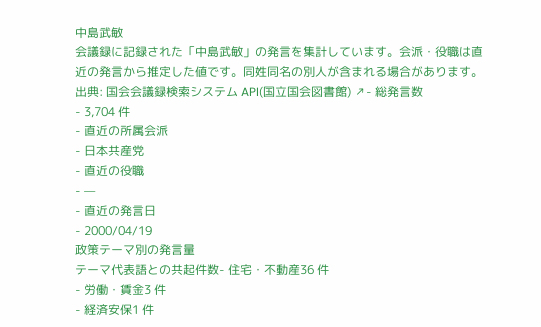中島武敏
会議録に記録された「中島武敏」の発言を集計しています。会派・役職は直近の発言から推定した値です。同姓同名の別人が含まれる場合があります。
出典: 国会会議録検索システム API(国立国会図書館) ↗- 総発言数
- 3,704 件
- 直近の所属会派
- 日本共産党
- 直近の役職
- —
- 直近の発言日
- 2000/04/19
政策テーマ別の発言量
テーマ代表語との共起件数- 住宅・不動産36 件
- 労働・賃金3 件
- 経済安保1 件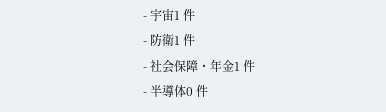- 宇宙1 件
- 防衛1 件
- 社会保障・年金1 件
- 半導体0 件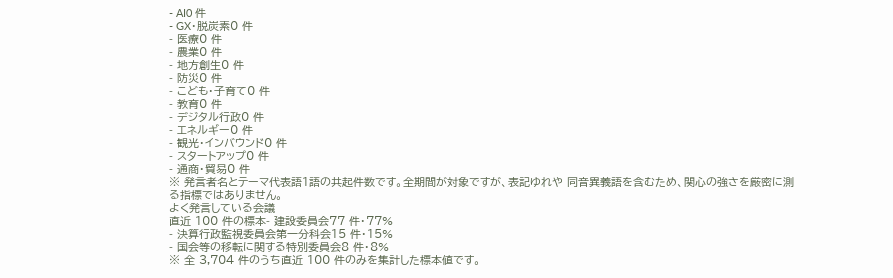- AI0 件
- GX・脱炭素0 件
- 医療0 件
- 農業0 件
- 地方創生0 件
- 防災0 件
- こども・子育て0 件
- 教育0 件
- デジタル行政0 件
- エネルギー0 件
- 観光・インバウンド0 件
- スタートアップ0 件
- 通商・貿易0 件
※ 発言者名とテーマ代表語1語の共起件数です。全期間が対象ですが、表記ゆれや 同音異義語を含むため、関心の強さを厳密に測る指標ではありません。
よく発言している会議
直近 100 件の標本- 建設委員会77 件・77%
- 決算行政監視委員会第一分科会15 件・15%
- 国会等の移転に関する特別委員会8 件・8%
※ 全 3,704 件のうち直近 100 件のみを集計した標本値です。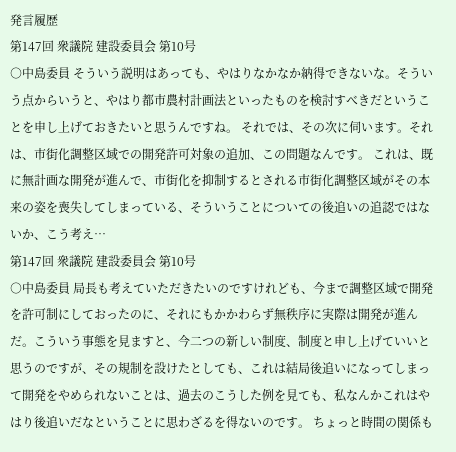発言履歴
第147回 衆議院 建設委員会 第10号
○中島委員 そういう説明はあっても、やはりなかなか納得できないな。そういう点からいうと、やはり都市農村計画法といったものを検討すべきだということを申し上げておきたいと思うんですね。 それでは、その次に伺います。それは、市街化調整区域での開発許可対象の追加、この問題なんです。 これは、既に無計画な開発が進んで、市街化を抑制するとされる市街化調整区域がその本来の姿を喪失してしまっている、そういうことについての後追いの追認ではないか、こう考え…
第147回 衆議院 建設委員会 第10号
○中島委員 局長も考えていただきたいのですけれども、今まで調整区域で開発を許可制にしておったのに、それにもかかわらず無秩序に実際は開発が進んだ。こういう事態を見ますと、今二つの新しい制度、制度と申し上げていいと思うのですが、その規制を設けたとしても、これは結局後追いになってしまって開発をやめられないことは、過去のこうした例を見ても、私なんかこれはやはり後追いだなということに思わざるを得ないのです。 ちょっと時間の関係も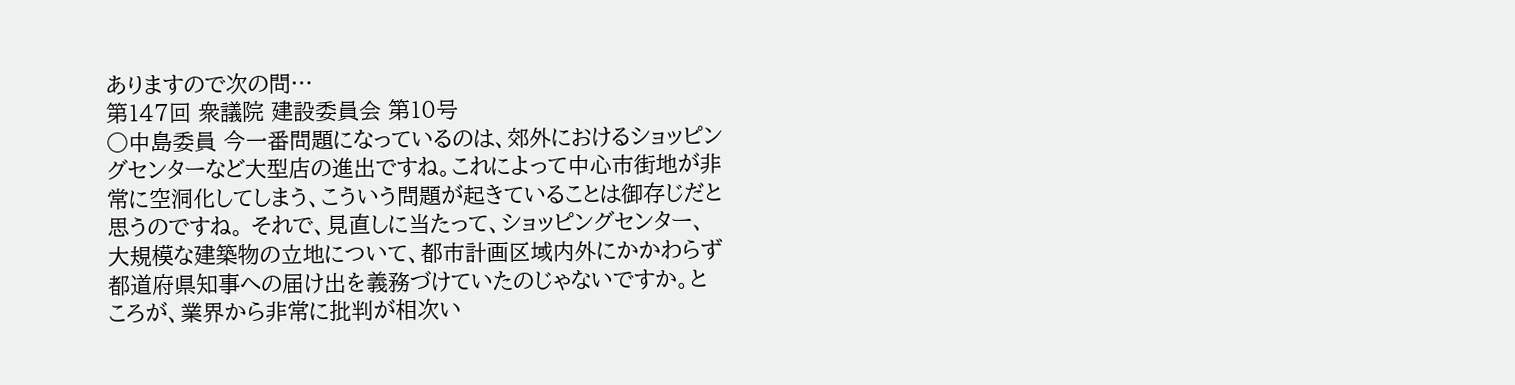ありますので次の問…
第147回 衆議院 建設委員会 第10号
○中島委員 今一番問題になっているのは、郊外におけるショッピングセンターなど大型店の進出ですね。これによって中心市街地が非常に空洞化してしまう、こういう問題が起きていることは御存じだと思うのですね。 それで、見直しに当たって、ショッピングセンター、大規模な建築物の立地について、都市計画区域内外にかかわらず都道府県知事への届け出を義務づけていたのじゃないですか。ところが、業界から非常に批判が相次い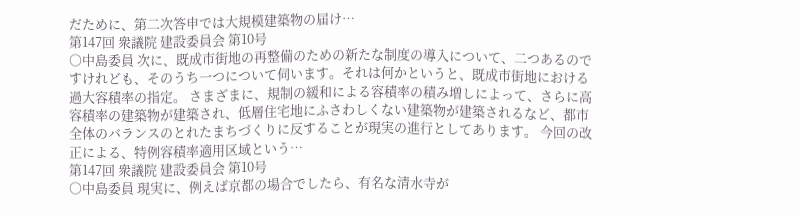だために、第二次答申では大規模建築物の届け…
第147回 衆議院 建設委員会 第10号
○中島委員 次に、既成市街地の再整備のための新たな制度の導入について、二つあるのですけれども、そのうち一つについて伺います。それは何かというと、既成市街地における過大容積率の指定。 さまざまに、規制の緩和による容積率の積み増しによって、さらに高容積率の建築物が建築され、低層住宅地にふさわしくない建築物が建築されるなど、都市全体のバランスのとれたまちづくりに反することが現実の進行としてあります。 今回の改正による、特例容積率適用区域という…
第147回 衆議院 建設委員会 第10号
○中島委員 現実に、例えば京都の場合でしたら、有名な清水寺が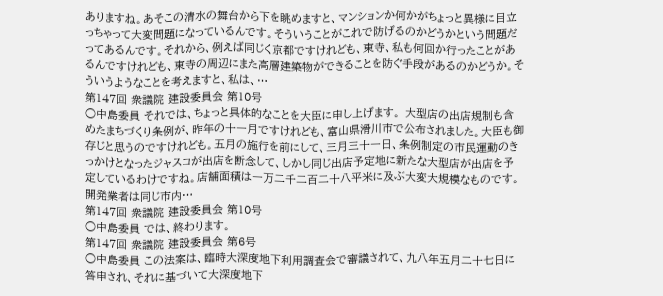ありますね。あそこの清水の舞台から下を眺めますと、マンションか何かがちょっと異様に目立っちゃって大変問題になっているんです。そういうことがこれで防げるのかどうかという問題だってあるんです。それから、例えば同じく京都ですけれども、東寺、私も何回か行ったことがあるんですけれども、東寺の周辺にまた高層建築物ができることを防ぐ手段があるのかどうか。そういうようなことを考えますと、私は、…
第147回 衆議院 建設委員会 第10号
○中島委員 それでは、ちょっと具体的なことを大臣に申し上げます。 大型店の出店規制も含めたまちづくり条例が、昨年の十一月ですけれども、富山県滑川市で公布されました。大臣も御存じと思うのですけれども。五月の施行を前にして、三月三十一日、条例制定の市民運動のきっかけとなったジャスコが出店を断念して、しかし同じ出店予定地に新たな大型店が出店を予定しているわけですね。店舗面積は一万二千二百二十八平米に及ぶ大変大規模なものです。開発業者は同じ市内…
第147回 衆議院 建設委員会 第10号
○中島委員 では、終わります。
第147回 衆議院 建設委員会 第6号
○中島委員 この法案は、臨時大深度地下利用調査会で審議されて、九八年五月二十七日に答申され、それに基づいて大深度地下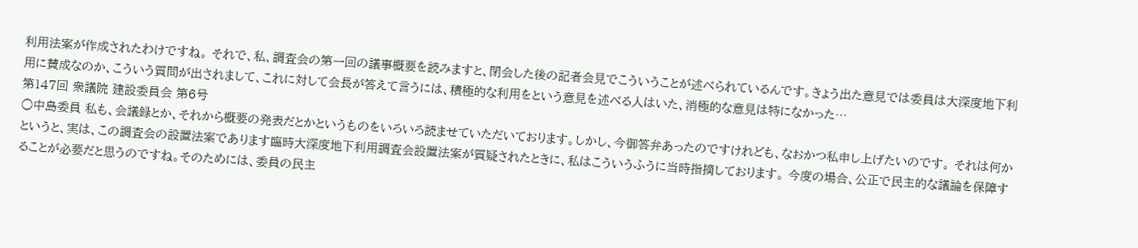利用法案が作成されたわけですね。 それで、私、調査会の第一回の議事概要を読みますと、閉会した後の記者会見でこういうことが述べられているんです。きょう出た意見では委員は大深度地下利用に賛成なのか、こういう質問が出されまして、これに対して会長が答えて言うには、積極的な利用をという意見を述べる人はいた、消極的な意見は特になかった…
第147回 衆議院 建設委員会 第6号
○中島委員 私も、会議録とか、それから概要の発表だとかというものをいろいろ読ませていただいております。しかし、今御答弁あったのですけれども、なおかつ私申し上げたいのです。 それは何かというと、実は、この調査会の設置法案であります臨時大深度地下利用調査会設置法案が質疑されたときに、私はこういうふうに当時指摘しております。 今度の場合、公正で民主的な議論を保障することが必要だと思うのですね。そのためには、委員の民主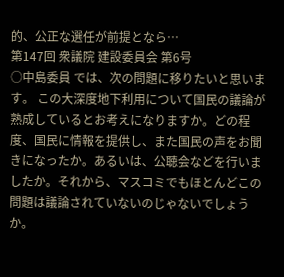的、公正な選任が前提となら…
第147回 衆議院 建設委員会 第6号
○中島委員 では、次の問題に移りたいと思います。 この大深度地下利用について国民の議論が熟成しているとお考えになりますか。どの程度、国民に情報を提供し、また国民の声をお聞きになったか。あるいは、公聴会などを行いましたか。それから、マスコミでもほとんどこの問題は議論されていないのじゃないでしょうか。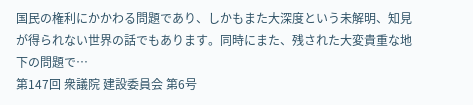国民の権利にかかわる問題であり、しかもまた大深度という未解明、知見が得られない世界の話でもあります。同時にまた、残された大変貴重な地下の問題で…
第147回 衆議院 建設委員会 第6号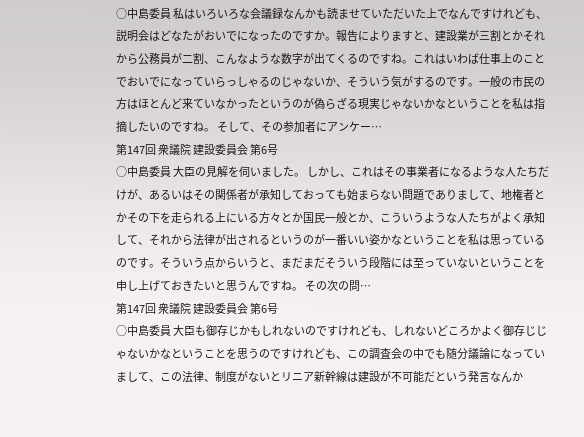○中島委員 私はいろいろな会議録なんかも読ませていただいた上でなんですけれども、説明会はどなたがおいでになったのですか。報告によりますと、建設業が三割とかそれから公務員が二割、こんなような数字が出てくるのですね。これはいわば仕事上のことでおいでになっていらっしゃるのじゃないか、そういう気がするのです。一般の市民の方はほとんど来ていなかったというのが偽らざる現実じゃないかなということを私は指摘したいのですね。 そして、その参加者にアンケー…
第147回 衆議院 建設委員会 第6号
○中島委員 大臣の見解を伺いました。 しかし、これはその事業者になるような人たちだけが、あるいはその関係者が承知しておっても始まらない問題でありまして、地権者とかその下を走られる上にいる方々とか国民一般とか、こういうような人たちがよく承知して、それから法律が出されるというのが一番いい姿かなということを私は思っているのです。そういう点からいうと、まだまだそういう段階には至っていないということを申し上げておきたいと思うんですね。 その次の問…
第147回 衆議院 建設委員会 第6号
○中島委員 大臣も御存じかもしれないのですけれども、しれないどころかよく御存じじゃないかなということを思うのですけれども、この調査会の中でも随分議論になっていまして、この法律、制度がないとリニア新幹線は建設が不可能だという発言なんか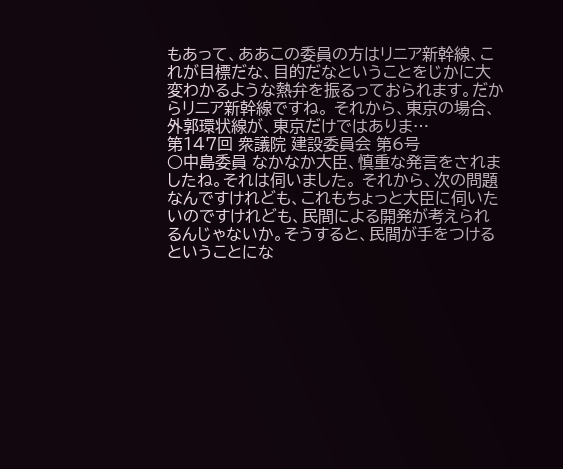もあって、ああこの委員の方はリニア新幹線、これが目標だな、目的だなということをじかに大変わかるような熱弁を振るっておられます。だからリニア新幹線ですね。 それから、東京の場合、外郭環状線が、東京だけではありま…
第147回 衆議院 建設委員会 第6号
○中島委員 なかなか大臣、慎重な発言をされましたね。それは伺いました。 それから、次の問題なんですけれども、これもちょっと大臣に伺いたいのですけれども、民間による開発が考えられるんじゃないか。そうすると、民間が手をつけるということにな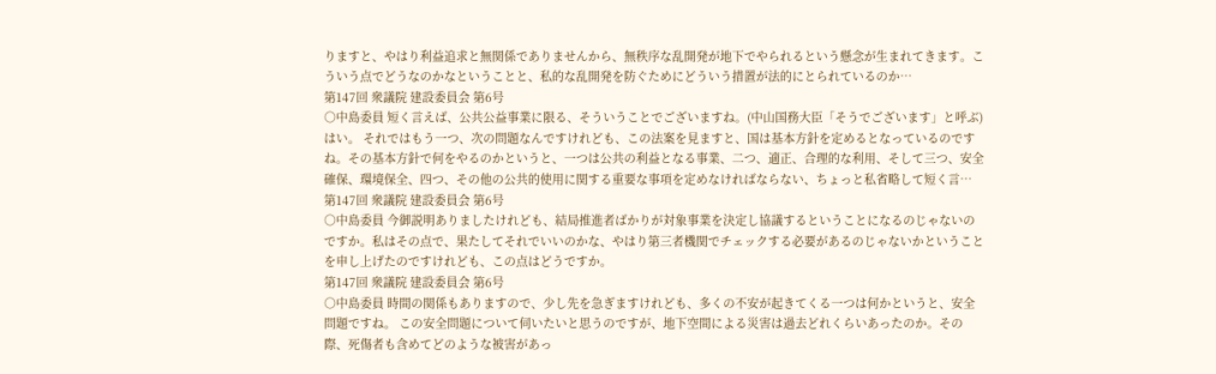りますと、やはり利益追求と無関係でありませんから、無秩序な乱開発が地下でやられるという懸念が生まれてきます。こういう点でどうなのかなということと、私的な乱開発を防ぐためにどういう措置が法的にとられているのか…
第147回 衆議院 建設委員会 第6号
○中島委員 短く言えば、公共公益事業に限る、そういうことでございますね。(中山国務大臣「そうでございます」と呼ぶ)はい。 それではもう一つ、次の問題なんですけれども、この法案を見ますと、国は基本方針を定めるとなっているのですね。その基本方針で何をやるのかというと、一つは公共の利益となる事業、二つ、適正、合理的な利用、そして三つ、安全確保、環境保全、四つ、その他の公共的使用に関する重要な事項を定めなければならない、ちょっと私省略して短く言…
第147回 衆議院 建設委員会 第6号
○中島委員 今御説明ありましたけれども、結局推進者ばかりが対象事業を決定し協議するということになるのじゃないのですか。私はその点で、果たしてそれでいいのかな、やはり第三者機関でチェックする必要があるのじゃないかということを申し上げたのですけれども、この点はどうですか。
第147回 衆議院 建設委員会 第6号
○中島委員 時間の関係もありますので、少し先を急ぎますけれども、多くの不安が起きてくる一つは何かというと、安全問題ですね。 この安全問題について伺いたいと思うのですが、地下空間による災害は過去どれくらいあったのか。その際、死傷者も含めてどのような被害があっ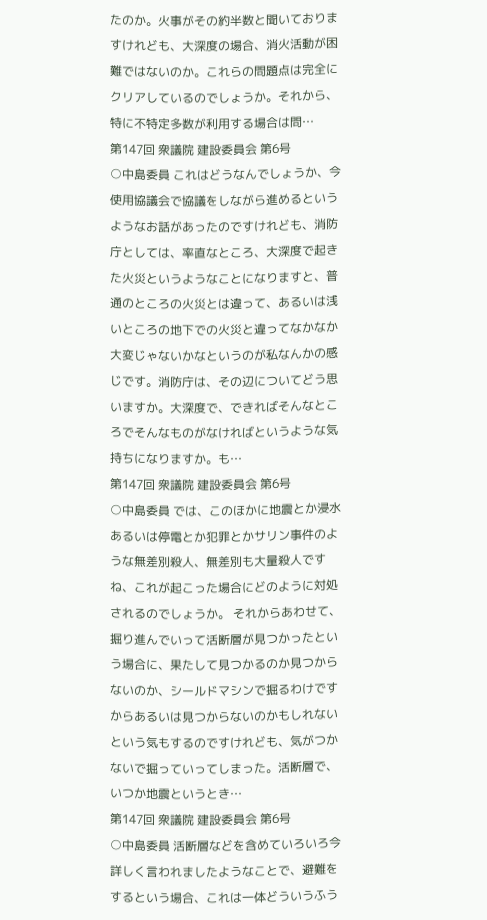たのか。火事がその約半数と聞いておりますけれども、大深度の場合、消火活動が困難ではないのか。これらの問題点は完全にクリアしているのでしょうか。それから、特に不特定多数が利用する場合は問…
第147回 衆議院 建設委員会 第6号
○中島委員 これはどうなんでしょうか、今使用協議会で協議をしながら進めるというようなお話があったのですけれども、消防庁としては、率直なところ、大深度で起きた火災というようなことになりますと、普通のところの火災とは違って、あるいは浅いところの地下での火災と違ってなかなか大変じゃないかなというのが私なんかの感じです。消防庁は、その辺についてどう思いますか。大深度で、できればそんなところでそんなものがなければというような気持ちになりますか。も…
第147回 衆議院 建設委員会 第6号
○中島委員 では、このほかに地震とか浸水あるいは停電とか犯罪とかサリン事件のような無差別殺人、無差別も大量殺人ですね、これが起こった場合にどのように対処されるのでしょうか。 それからあわせて、掘り進んでいって活断層が見つかったという場合に、果たして見つかるのか見つからないのか、シールドマシンで掘るわけですからあるいは見つからないのかもしれないという気もするのですけれども、気がつかないで掘っていってしまった。活断層で、いつか地震というとき…
第147回 衆議院 建設委員会 第6号
○中島委員 活断層などを含めていろいろ今詳しく言われましたようなことで、避難をするという場合、これは一体どういうふう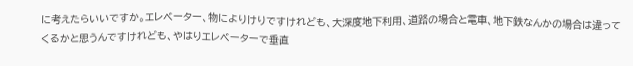に考えたらいいですか。エレベーター、物によりけりですけれども、大深度地下利用、道路の場合と電車、地下鉄なんかの場合は違ってくるかと思うんですけれども、やはりエレベーターで垂直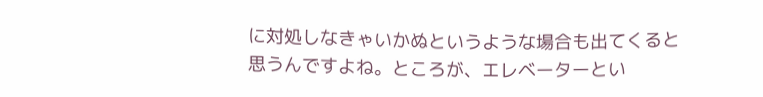に対処しなきゃいかぬというような場合も出てくると思うんですよね。ところが、エレベーターとい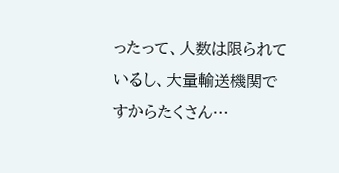ったって、人数は限られているし、大量輸送機関ですからたくさん…